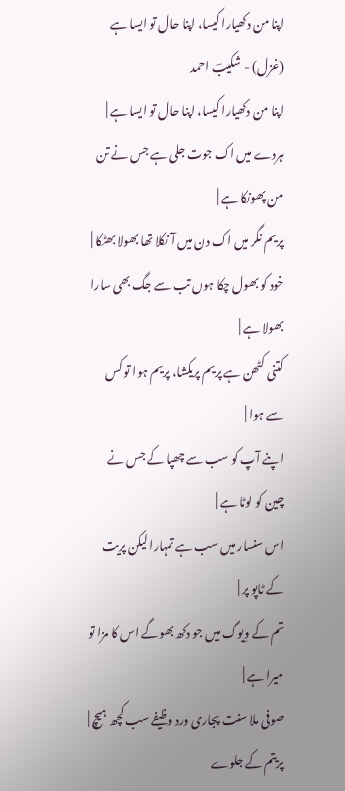اپنا من دکھیارا کیسا، اپنا حال تو ایسا ہے (غزل) - شکیبؔ احمد
اپنا من دکھیارا کیسا، اپنا حال تو ایسا ہے |
ہردے میں اک جوت جلی ہے جس نے تن من پھونکا ہے |
پریم نگر میں اک دن میں آ نکلا تھا بھولا بھٹکا |
خود کو بھول چکا ہوں تب سے جگ بھی سارا بھولا ہے |
کتنی کٹھن ہے پریم پریکشا، پریم ہوا تو کس سے ہوا |
اپنے آپ کو سب سے چھپا کے جس نے چین کو لوٹا ہے |
اس سنسار میں سب ہے تمہارا لیکن پریت کے ٹاپو پر |
تم کے وِیوگ میں جو دکھ بھوگے اس کا مزا تو میرا ہے |
صوفی ملا سنت پجاری ورد وظیفے سب کچھ ہیچ |
پریتم کے جلوے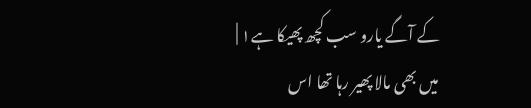کے آگے یارو سب کچھ پھیکا ہے۱ |
میں بھی مالا پھیر رہا تھا اس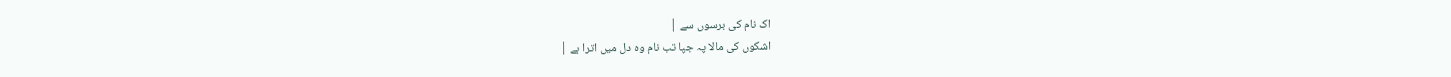اک نام کی برسوں سے |
اشکوں کی مالا پہ جپا تب نام وہ دل میں اترا ہے |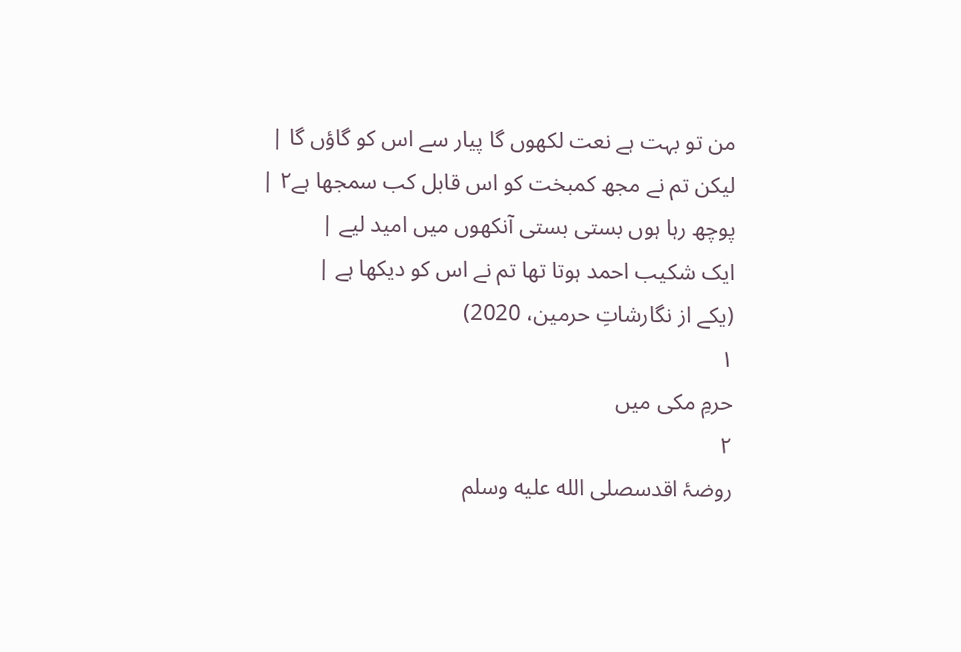من تو بہت ہے نعت لکھوں گا پیار سے اس کو گاؤں گا |
لیکن تم نے مجھ کمبخت کو اس قابل کب سمجھا ہے۲ |
پوچھ رہا ہوں بستی بستی آنکھوں میں امید لیے |
ایک شکیب احمد ہوتا تھا تم نے اس کو دیکھا ہے |
(یکے از نگارشاتِ حرمین، 2020)
۱
حرمِ مکی میں
۲
روضۂ اقدسصلى الله عليه وسلم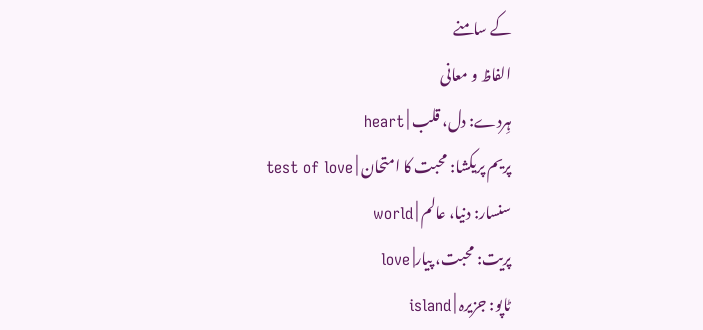کے سامنے
الفاظ و معانی
ہِردے: دل، قلب | heart
پریم پریکشا: محبت کا امتحان | test of love
سنسار: دنیا، عالم | world
پریت: محبت، پیار| love
ٹاپو: جزیرہ | island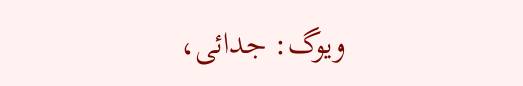ویوگ: جدائی،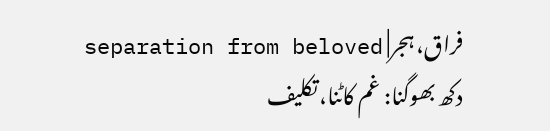فراق، ہجر| separation from beloved
دکھ بھوگنا: غم کاٹنا، تکلیف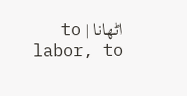اٹھانا | to labor, to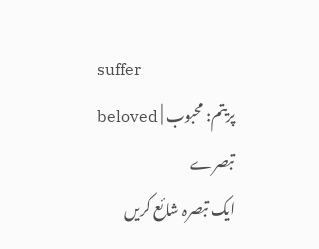suffer
پریتم: محبوب | beloved
تبصرے
ایک تبصرہ شائع کریں